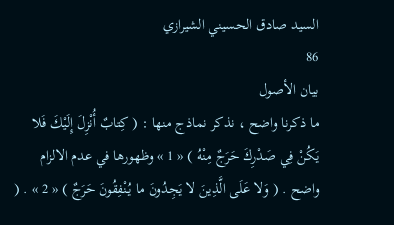السيد صادق الحسيني الشيرازي
86
بيان الأصول
ما ذكرنا واضح ، نذكر نماذج منها : ( كِتابٌ أُنْزِلَ إِلَيْكَ فَلا يَكُنْ فِي صَدْرِكَ حَرَجٌ مِنْهُ ) « 1 » وظهورها في عدم الالزام واضح . ( وَلا عَلَى الَّذِينَ لا يَجِدُونَ ما يُنْفِقُونَ حَرَجٌ ) « 2 » . (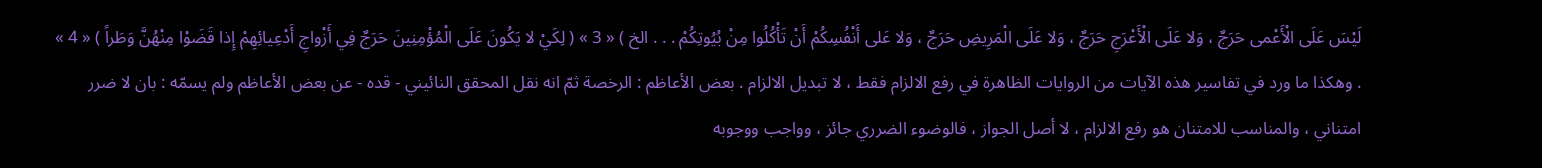لَيْسَ عَلَى الْأَعْمى حَرَجٌ ، وَلا عَلَى الْأَعْرَجِ حَرَجٌ ، وَلا عَلَى الْمَرِيضِ حَرَجٌ ، وَلا عَلى أَنْفُسِكُمْ أَنْ تَأْكُلُوا مِنْ بُيُوتِكُمْ . . . الخ ) « 3 » ( لِكَيْ لا يَكُونَ عَلَى الْمُؤْمِنِينَ حَرَجٌ فِي أَزْواجِ أَدْعِيائِهِمْ إِذا قَضَوْا مِنْهُنَّ وَطَراً ) « 4 » . وهكذا ما ورد في تفاسير هذه الآيات من الروايات الظاهرة في رفع الالزام فقط ، لا تبديل الالزام . بعض الأعاظم : الرخصة ثمّ انه نقل المحقق النائيني - قده - عن بعض الأعاظم ولم يسمّه : بان لا ضرر امتناني ، والمناسب للامتنان هو رفع الالزام ، لا أصل الجواز ، فالوضوء الضرري جائز ، وواجب ووجوبه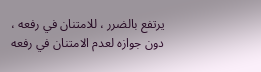يرتفع بالضرر ، للامتنان في رفعه ، دون جوازه لعدم الامتنان في رفعه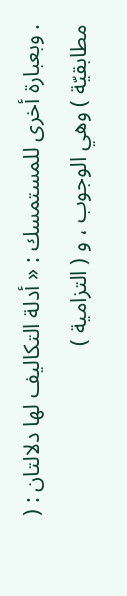. وبعبارة أخرى للمستمسك : « أدلة التكاليف لها دلالتان : ( مطابقيّة ) وهي الوجوب ، و ( التزامية )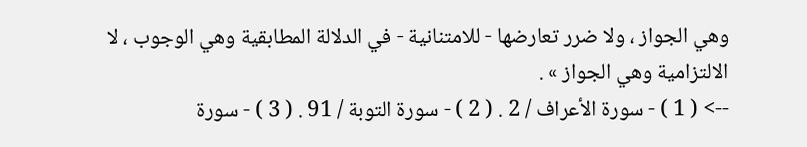وهي الجواز ، ولا ضرر تعارضها - للامتنانية - في الدلالة المطابقية وهي الوجوب ، لا الالتزامية وهي الجواز » .
--> ( 1 ) - سورة الأعراف / 2 . ( 2 ) - سورة التوبة / 91 . ( 3 ) - سورة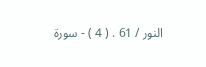النور / 61 . ( 4 ) - سورة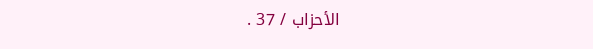الأحزاب / 37 .